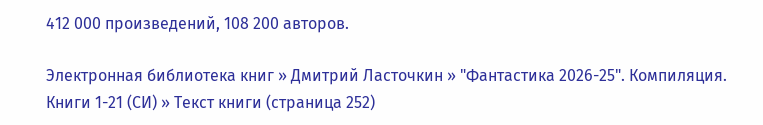412 000 произведений, 108 200 авторов.

Электронная библиотека книг » Дмитрий Ласточкин » "Фантастика 2026-25". Компиляция. Книги 1-21 (СИ) » Текст книги (страница 252)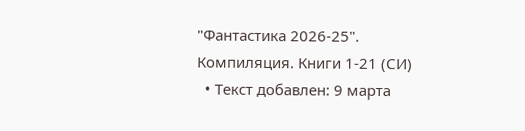"Фантастика 2026-25". Компиляция. Книги 1-21 (СИ)
  • Текст добавлен: 9 марта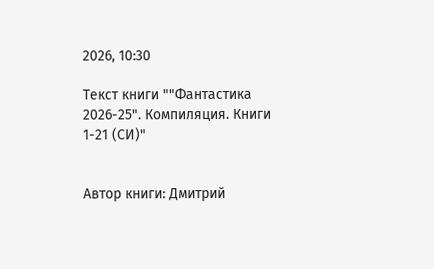2026, 10:30

Текст книги ""Фантастика 2026-25". Компиляция. Книги 1-21 (СИ)"


Автор книги: Дмитрий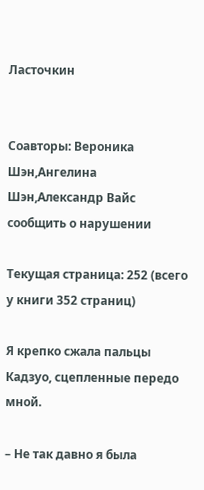Ласточкин


Соавторы: Вероника Шэн,Ангелина Шэн,Александр Вайс
сообщить о нарушении

Текущая страница: 252 (всего у книги 352 страниц)

Я крепко сжала пальцы Кадзуо, сцепленные передо мной.

– Не так давно я была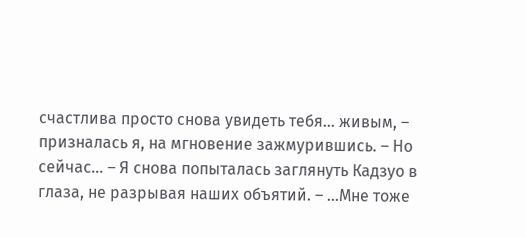счастлива просто снова увидеть тебя… живым, – призналась я, на мгновение зажмурившись. – Но сейчас… – Я снова попыталась заглянуть Кадзуо в глаза, не разрывая наших объятий. – …Мне тоже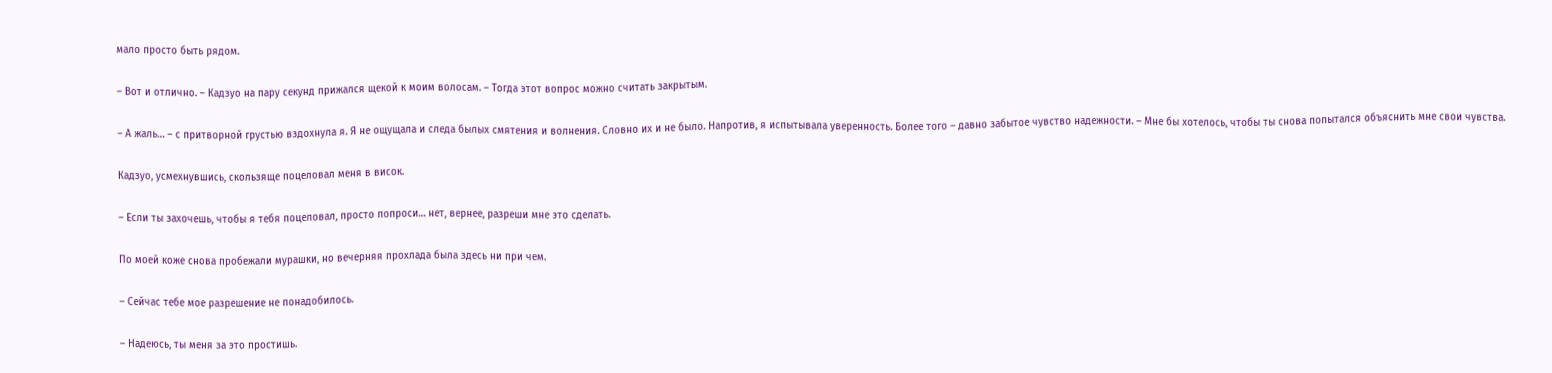мало просто быть рядом.

– Вот и отлично. – Кадзуо на пару секунд прижался щекой к моим волосам. – Тогда этот вопрос можно считать закрытым.

– А жаль… – с притворной грустью вздохнула я. Я не ощущала и следа былых смятения и волнения. Словно их и не было. Напротив, я испытывала уверенность. Более того – давно забытое чувство надежности. – Мне бы хотелось, чтобы ты снова попытался объяснить мне свои чувства.

Кадзуо, усмехнувшись, скользяще поцеловал меня в висок.

– Если ты захочешь, чтобы я тебя поцеловал, просто попроси… нет, вернее, разреши мне это сделать.

По моей коже снова пробежали мурашки, но вечерняя прохлада была здесь ни при чем.

– Сейчас тебе мое разрешение не понадобилось.

– Надеюсь, ты меня за это простишь.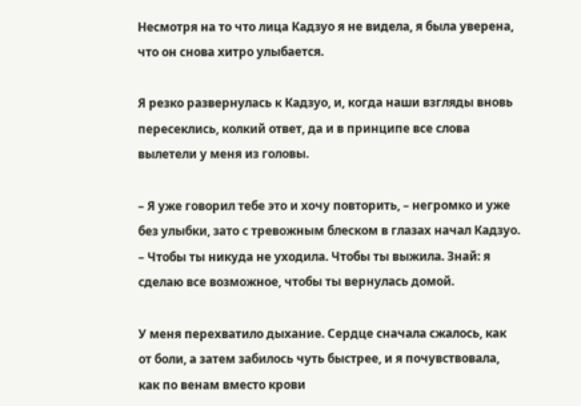Несмотря на то что лица Кадзуо я не видела, я была уверена, что он снова хитро улыбается.

Я резко развернулась к Кадзуо, и, когда наши взгляды вновь пересеклись, колкий ответ, да и в принципе все слова вылетели у меня из головы.

– Я уже говорил тебе это и хочу повторить, – негромко и уже без улыбки, зато с тревожным блеском в глазах начал Кадзуо. – Чтобы ты никуда не уходила. Чтобы ты выжила. Знай: я сделаю все возможное, чтобы ты вернулась домой.

У меня перехватило дыхание. Сердце сначала сжалось, как от боли, а затем забилось чуть быстрее, и я почувствовала, как по венам вместо крови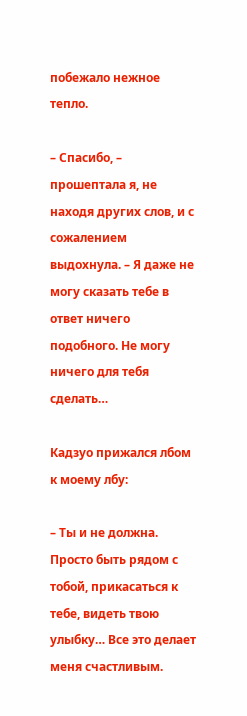побежало нежное тепло.

– Спасибо, – прошептала я, не находя других слов, и с сожалением выдохнула. – Я даже не могу сказать тебе в ответ ничего подобного. Не могу ничего для тебя сделать…

Кадзуо прижался лбом к моему лбу:

– Ты и не должна. Просто быть рядом с тобой, прикасаться к тебе, видеть твою улыбку… Все это делает меня счастливым.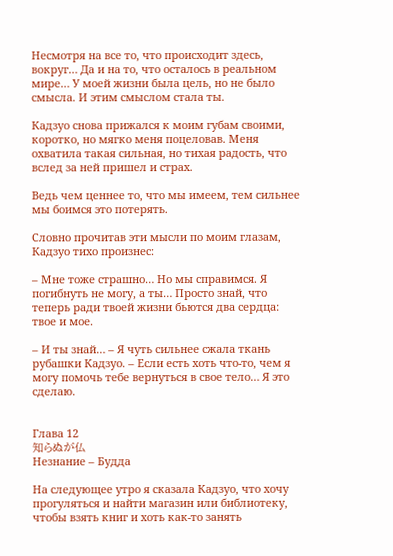Несмотря на все то, что происходит здесь, вокруг… Да и на то, что осталось в реальном мире… У моей жизни была цель, но не было смысла. И этим смыслом стала ты.

Кадзуо снова прижался к моим губам своими, коротко, но мягко меня поцеловав. Меня охватила такая сильная, но тихая радость, что вслед за ней пришел и страх.

Ведь чем ценнее то, что мы имеем, тем сильнее мы боимся это потерять.

Словно прочитав эти мысли по моим глазам, Кадзуо тихо произнес:

– Мне тоже страшно… Но мы справимся. Я погибнуть не могу, а ты… Просто знай, что теперь ради твоей жизни бьются два сердца: твое и мое.

– И ты знай… – Я чуть сильнее сжала ткань рубашки Кадзуо. – Если есть хоть что-то, чем я могу помочь тебе вернуться в свое тело… Я это сделаю.


Глава 12
知らぬが仏
Незнание – Будда

На следующее утро я сказала Кадзуо, что хочу прогуляться и найти магазин или библиотеку, чтобы взять книг и хоть как-то занять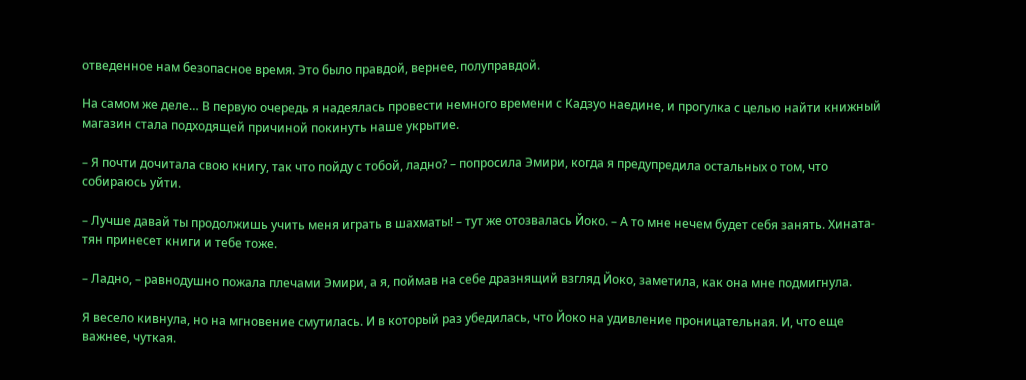отведенное нам безопасное время. Это было правдой, вернее, полуправдой.

На самом же деле… В первую очередь я надеялась провести немного времени с Кадзуо наедине, и прогулка с целью найти книжный магазин стала подходящей причиной покинуть наше укрытие.

– Я почти дочитала свою книгу, так что пойду с тобой, ладно? – попросила Эмири, когда я предупредила остальных о том, что собираюсь уйти.

– Лучше давай ты продолжишь учить меня играть в шахматы! – тут же отозвалась Йоко. – А то мне нечем будет себя занять. Хината-тян принесет книги и тебе тоже.

– Ладно, – равнодушно пожала плечами Эмири, а я, поймав на себе дразнящий взгляд Йоко, заметила, как она мне подмигнула.

Я весело кивнула, но на мгновение смутилась. И в который раз убедилась, что Йоко на удивление проницательная. И, что еще важнее, чуткая.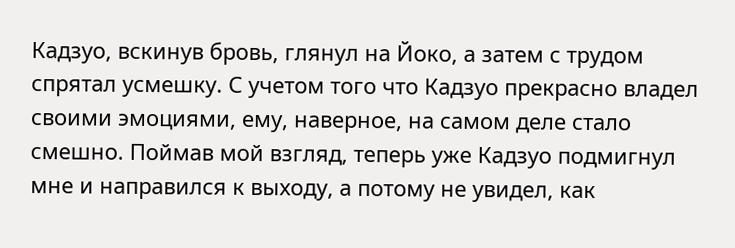Кадзуо, вскинув бровь, глянул на Йоко, а затем с трудом спрятал усмешку. С учетом того что Кадзуо прекрасно владел своими эмоциями, ему, наверное, на самом деле стало смешно. Поймав мой взгляд, теперь уже Кадзуо подмигнул мне и направился к выходу, а потому не увидел, как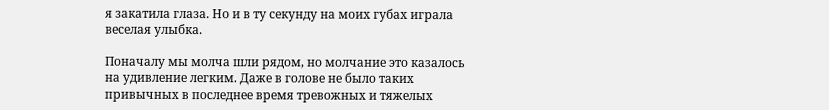я закатила глаза. Но и в ту секунду на моих губах играла веселая улыбка.

Поначалу мы молча шли рядом, но молчание это казалось на удивление легким. Даже в голове не было таких привычных в последнее время тревожных и тяжелых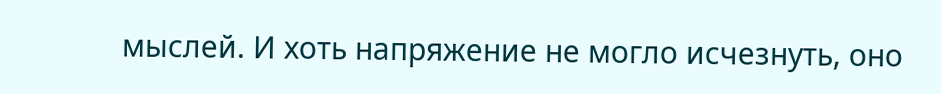мыслей. И хоть напряжение не могло исчезнуть, оно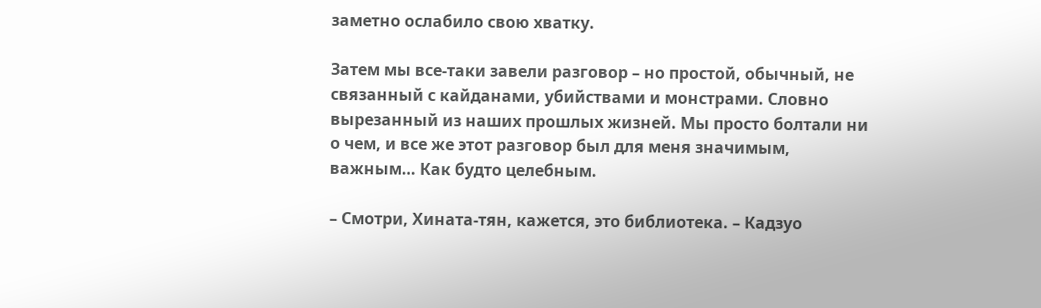заметно ослабило свою хватку.

Затем мы все-таки завели разговор – но простой, обычный, не связанный с кайданами, убийствами и монстрами. Словно вырезанный из наших прошлых жизней. Мы просто болтали ни о чем, и все же этот разговор был для меня значимым, важным… Как будто целебным.

– Смотри, Хината-тян, кажется, это библиотека. – Кадзуо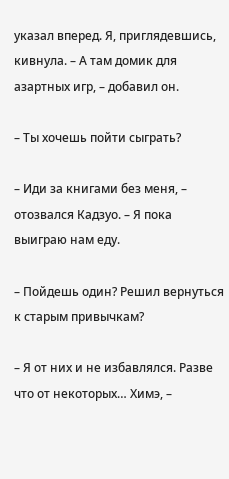указал вперед. Я, приглядевшись, кивнула. – А там домик для азартных игр, – добавил он.

– Ты хочешь пойти сыграть?

– Иди за книгами без меня, – отозвался Кадзуо. – Я пока выиграю нам еду.

– Пойдешь один? Решил вернуться к старым привычкам?

– Я от них и не избавлялся. Разве что от некоторых… Химэ, –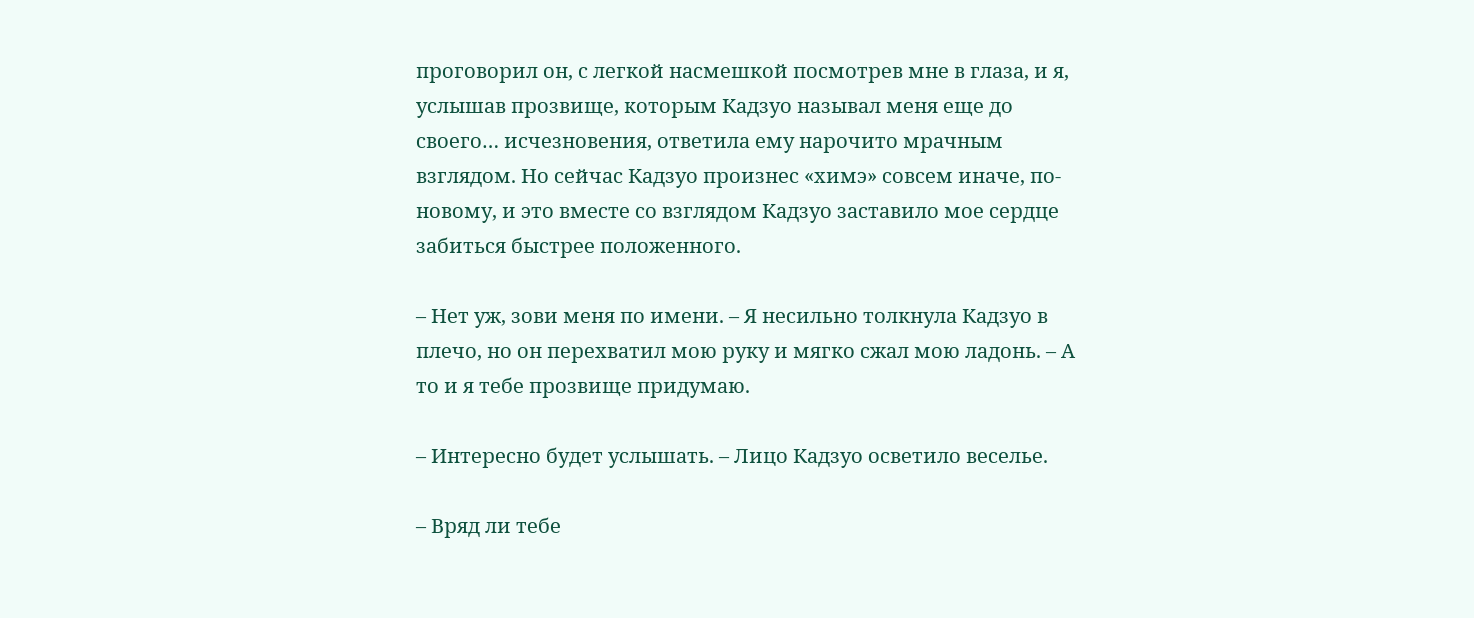проговорил он, с легкой насмешкой посмотрев мне в глаза, и я, услышав прозвище, которым Кадзуо называл меня еще до своего… исчезновения, ответила ему нарочито мрачным взглядом. Но сейчас Кадзуо произнес «химэ» совсем иначе, по-новому, и это вместе со взглядом Кадзуо заставило мое сердце забиться быстрее положенного.

– Нет уж, зови меня по имени. – Я несильно толкнула Кадзуо в плечо, но он перехватил мою руку и мягко сжал мою ладонь. – А то и я тебе прозвище придумаю.

– Интересно будет услышать. – Лицо Кадзуо осветило веселье.

– Вряд ли тебе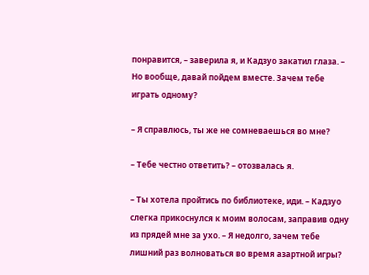понравится, – заверила я, и Кадзуо закатил глаза. – Но вообще, давай пойдем вместе. Зачем тебе играть одному?

– Я справлюсь, ты же не сомневаешься во мне?

– Тебе честно ответить? – отозвалась я.

– Ты хотела пройтись по библиотеке, иди. – Кадзуо слегка прикоснулся к моим волосам, заправив одну из прядей мне за ухо. – Я недолго, зачем тебе лишний раз волноваться во время азартной игры?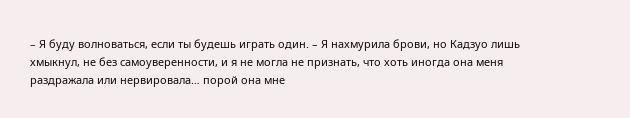– Я буду волноваться, если ты будешь играть один. – Я нахмурила брови, но Кадзуо лишь хмыкнул, не без самоуверенности, и я не могла не признать, что хоть иногда она меня раздражала или нервировала… порой она мне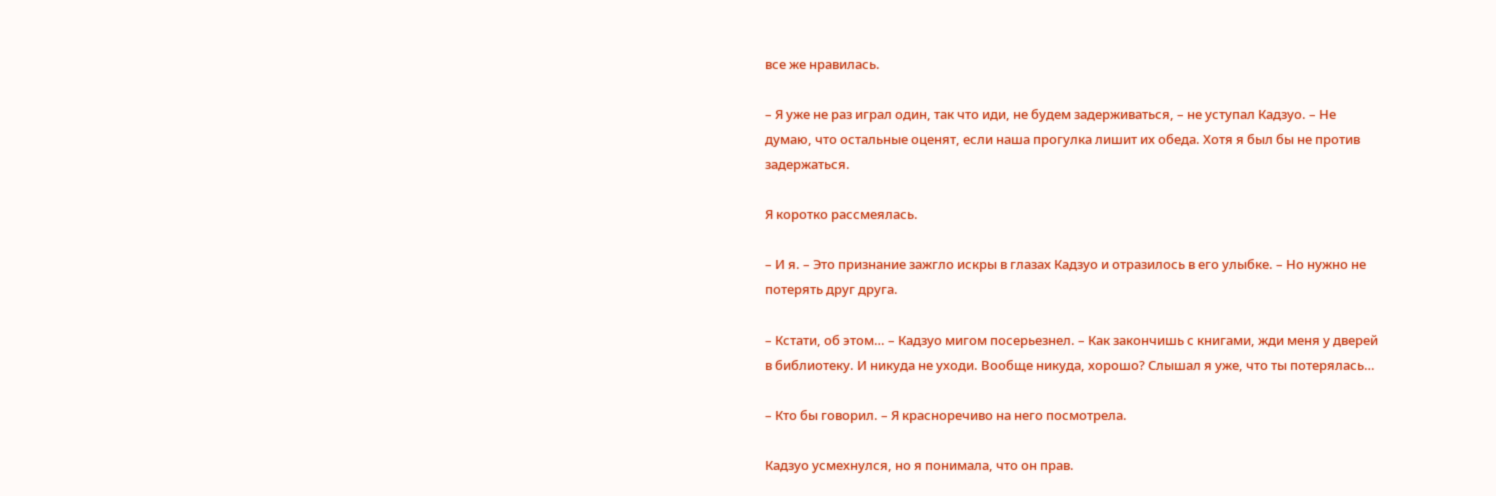все же нравилась.

– Я уже не раз играл один, так что иди, не будем задерживаться, – не уступал Кадзуо. – Не думаю, что остальные оценят, если наша прогулка лишит их обеда. Хотя я был бы не против задержаться.

Я коротко рассмеялась.

– И я. – Это признание зажгло искры в глазах Кадзуо и отразилось в его улыбке. – Но нужно не потерять друг друга.

– Кстати, об этом… – Кадзуо мигом посерьезнел. – Как закончишь с книгами, жди меня у дверей в библиотеку. И никуда не уходи. Вообще никуда, хорошо? Слышал я уже, что ты потерялась…

– Кто бы говорил. – Я красноречиво на него посмотрела.

Кадзуо усмехнулся, но я понимала, что он прав.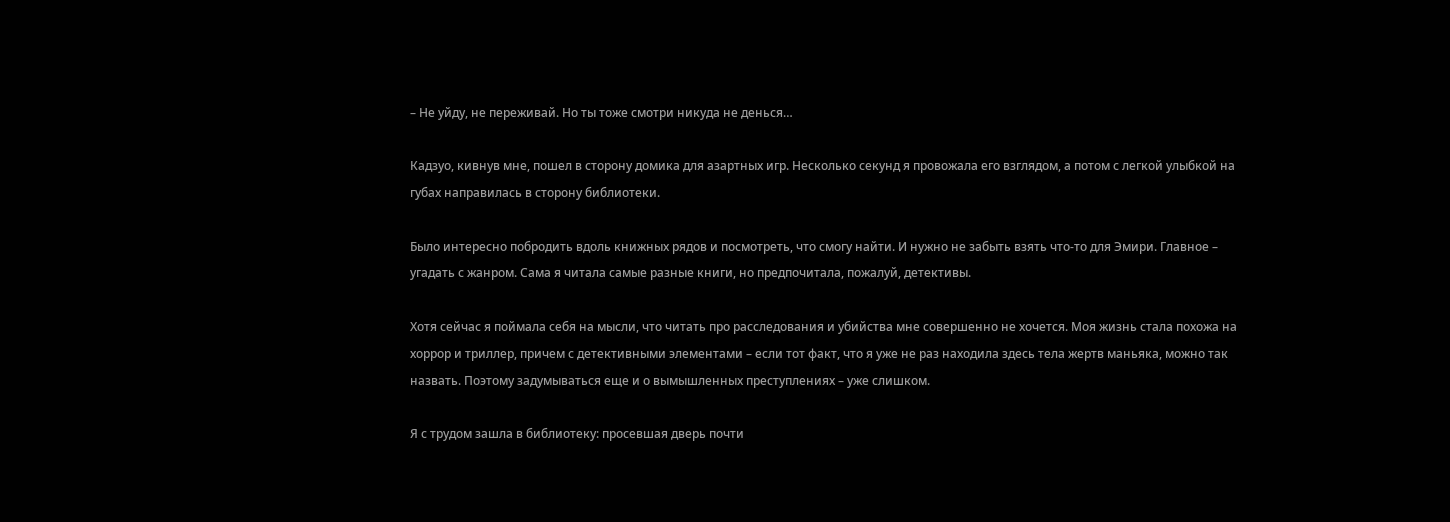– Не уйду, не переживай. Но ты тоже смотри никуда не денься…

Кадзуо, кивнув мне, пошел в сторону домика для азартных игр. Несколько секунд я провожала его взглядом, а потом с легкой улыбкой на губах направилась в сторону библиотеки.

Было интересно побродить вдоль книжных рядов и посмотреть, что смогу найти. И нужно не забыть взять что-то для Эмири. Главное – угадать с жанром. Сама я читала самые разные книги, но предпочитала, пожалуй, детективы.

Хотя сейчас я поймала себя на мысли, что читать про расследования и убийства мне совершенно не хочется. Моя жизнь стала похожа на хоррор и триллер, причем с детективными элементами – если тот факт, что я уже не раз находила здесь тела жертв маньяка, можно так назвать. Поэтому задумываться еще и о вымышленных преступлениях – уже слишком.

Я с трудом зашла в библиотеку: просевшая дверь почти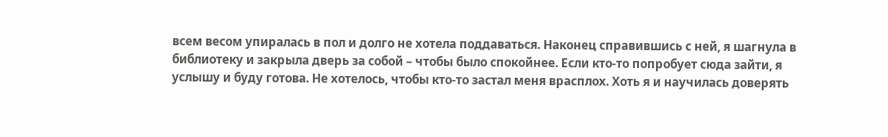всем весом упиралась в пол и долго не хотела поддаваться. Наконец справившись с ней, я шагнула в библиотеку и закрыла дверь за собой – чтобы было спокойнее. Если кто-то попробует сюда зайти, я услышу и буду готова. Не хотелось, чтобы кто-то застал меня врасплох. Хоть я и научилась доверять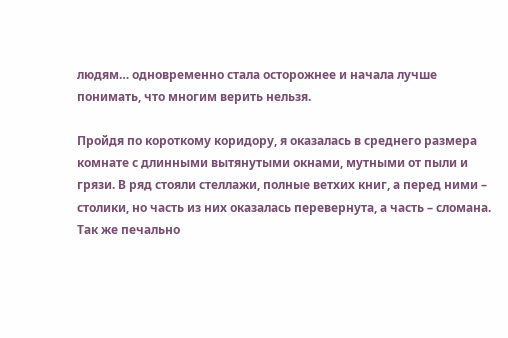людям… одновременно стала осторожнее и начала лучше понимать, что многим верить нельзя.

Пройдя по короткому коридору, я оказалась в среднего размера комнате с длинными вытянутыми окнами, мутными от пыли и грязи. В ряд стояли стеллажи, полные ветхих книг, а перед ними – столики, но часть из них оказалась перевернута, а часть – сломана. Так же печально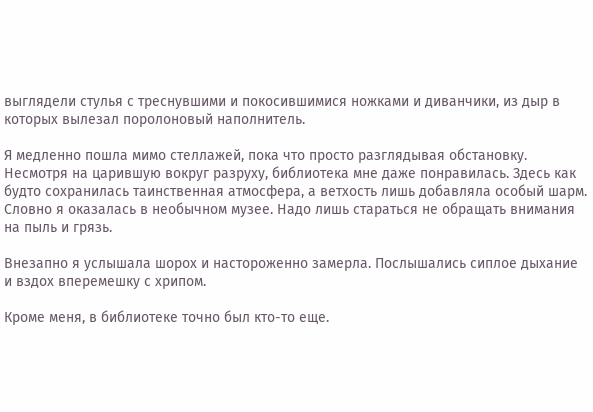выглядели стулья с треснувшими и покосившимися ножками и диванчики, из дыр в которых вылезал поролоновый наполнитель.

Я медленно пошла мимо стеллажей, пока что просто разглядывая обстановку. Несмотря на царившую вокруг разруху, библиотека мне даже понравилась. Здесь как будто сохранилась таинственная атмосфера, а ветхость лишь добавляла особый шарм. Словно я оказалась в необычном музее. Надо лишь стараться не обращать внимания на пыль и грязь.

Внезапно я услышала шорох и настороженно замерла. Послышались сиплое дыхание и вздох вперемешку с хрипом.

Кроме меня, в библиотеке точно был кто-то еще.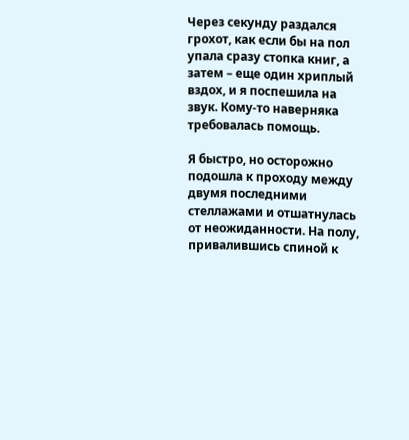Через секунду раздался грохот, как если бы на пол упала сразу стопка книг, а затем – еще один хриплый вздох, и я поспешила на звук. Кому-то наверняка требовалась помощь.

Я быстро, но осторожно подошла к проходу между двумя последними стеллажами и отшатнулась от неожиданности. На полу, привалившись спиной к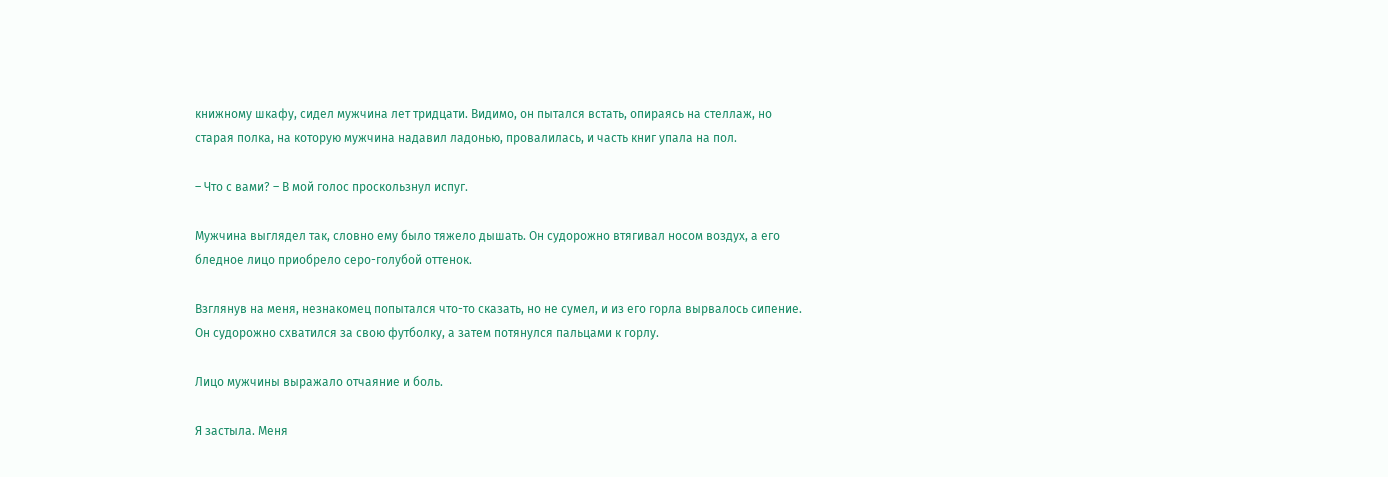книжному шкафу, сидел мужчина лет тридцати. Видимо, он пытался встать, опираясь на стеллаж, но старая полка, на которую мужчина надавил ладонью, провалилась, и часть книг упала на пол.

– Что с вами? – В мой голос проскользнул испуг.

Мужчина выглядел так, словно ему было тяжело дышать. Он судорожно втягивал носом воздух, а его бледное лицо приобрело серо-голубой оттенок.

Взглянув на меня, незнакомец попытался что-то сказать, но не сумел, и из его горла вырвалось сипение. Он судорожно схватился за свою футболку, а затем потянулся пальцами к горлу.

Лицо мужчины выражало отчаяние и боль.

Я застыла. Меня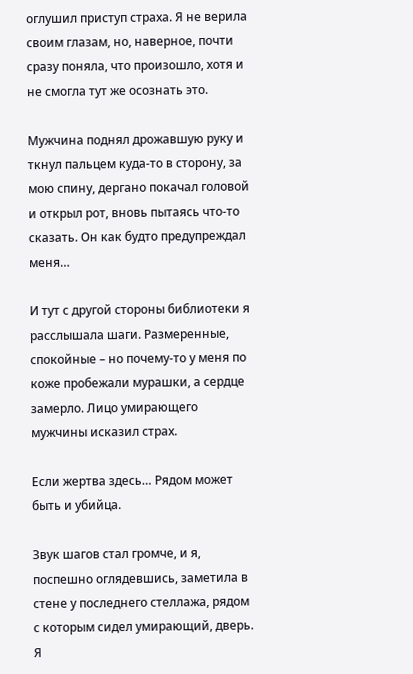оглушил приступ страха. Я не верила своим глазам, но, наверное, почти сразу поняла, что произошло, хотя и не смогла тут же осознать это.

Мужчина поднял дрожавшую руку и ткнул пальцем куда-то в сторону, за мою спину, дергано покачал головой и открыл рот, вновь пытаясь что-то сказать. Он как будто предупреждал меня…

И тут с другой стороны библиотеки я расслышала шаги. Размеренные, спокойные – но почему-то у меня по коже пробежали мурашки, а сердце замерло. Лицо умирающего мужчины исказил страх.

Если жертва здесь… Рядом может быть и убийца.

Звук шагов стал громче, и я, поспешно оглядевшись, заметила в стене у последнего стеллажа, рядом с которым сидел умирающий, дверь. Я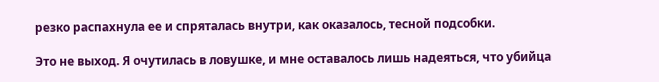резко распахнула ее и спряталась внутри, как оказалось, тесной подсобки.

Это не выход. Я очутилась в ловушке, и мне оставалось лишь надеяться, что убийца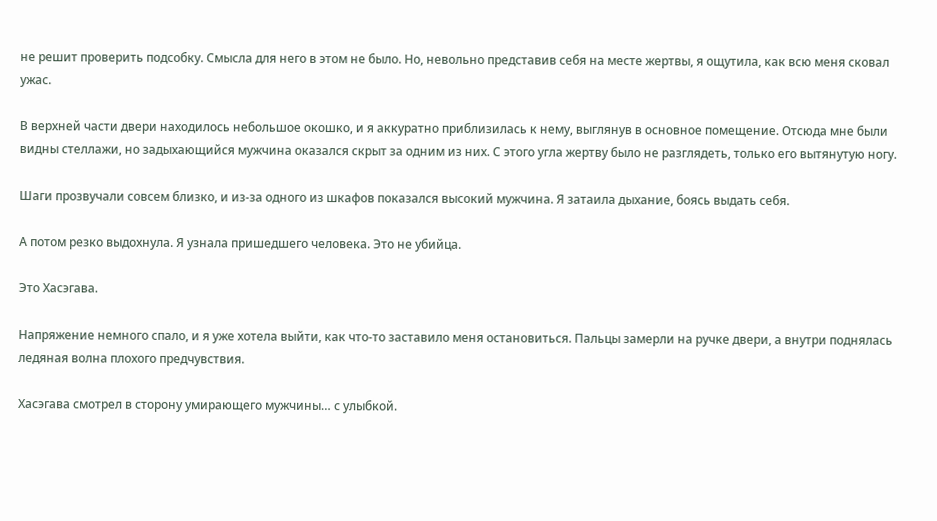не решит проверить подсобку. Смысла для него в этом не было. Но, невольно представив себя на месте жертвы, я ощутила, как всю меня сковал ужас.

В верхней части двери находилось небольшое окошко, и я аккуратно приблизилась к нему, выглянув в основное помещение. Отсюда мне были видны стеллажи, но задыхающийся мужчина оказался скрыт за одним из них. С этого угла жертву было не разглядеть, только его вытянутую ногу.

Шаги прозвучали совсем близко, и из-за одного из шкафов показался высокий мужчина. Я затаила дыхание, боясь выдать себя.

А потом резко выдохнула. Я узнала пришедшего человека. Это не убийца.

Это Хасэгава.

Напряжение немного спало, и я уже хотела выйти, как что-то заставило меня остановиться. Пальцы замерли на ручке двери, а внутри поднялась ледяная волна плохого предчувствия.

Хасэгава смотрел в сторону умирающего мужчины… с улыбкой.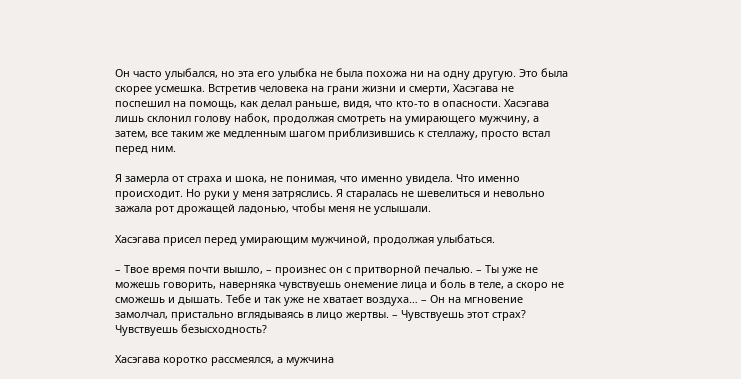Он часто улыбался, но эта его улыбка не была похожа ни на одну другую. Это была скорее усмешка. Встретив человека на грани жизни и смерти, Хасэгава не поспешил на помощь, как делал раньше, видя, что кто-то в опасности. Хасэгава лишь склонил голову набок, продолжая смотреть на умирающего мужчину, а затем, все таким же медленным шагом приблизившись к стеллажу, просто встал перед ним.

Я замерла от страха и шока, не понимая, что именно увидела. Что именно происходит. Но руки у меня затряслись. Я старалась не шевелиться и невольно зажала рот дрожащей ладонью, чтобы меня не услышали.

Хасэгава присел перед умирающим мужчиной, продолжая улыбаться.

– Твое время почти вышло, – произнес он с притворной печалью. – Ты уже не можешь говорить, наверняка чувствуешь онемение лица и боль в теле, а скоро не сможешь и дышать. Тебе и так уже не хватает воздуха… – Он на мгновение замолчал, пристально вглядываясь в лицо жертвы. – Чувствуешь этот страх? Чувствуешь безысходность?

Хасэгава коротко рассмеялся, а мужчина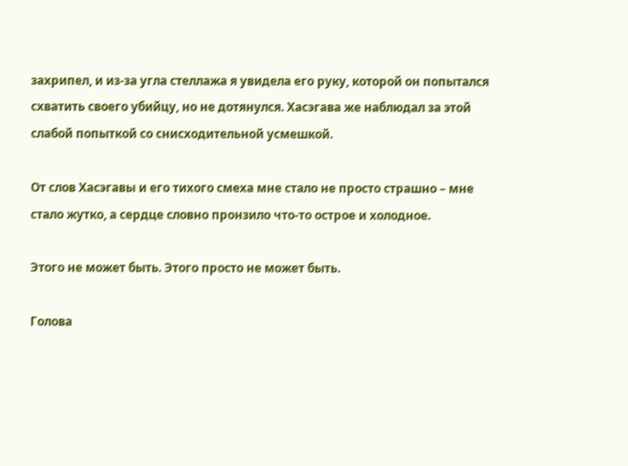захрипел, и из-за угла стеллажа я увидела его руку, которой он попытался схватить своего убийцу, но не дотянулся. Хасэгава же наблюдал за этой слабой попыткой со снисходительной усмешкой.

От слов Хасэгавы и его тихого смеха мне стало не просто страшно – мне стало жутко, а сердце словно пронзило что-то острое и холодное.

Этого не может быть. Этого просто не может быть.

Голова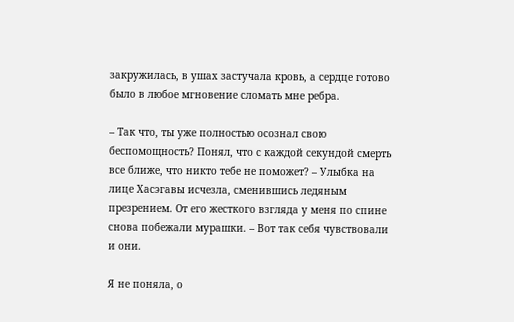закружилась, в ушах застучала кровь, а сердце готово было в любое мгновение сломать мне ребра.

– Так что, ты уже полностью осознал свою беспомощность? Понял, что с каждой секундой смерть все ближе, что никто тебе не поможет? – Улыбка на лице Хасэгавы исчезла, сменившись ледяным презрением. От его жесткого взгляда у меня по спине снова побежали мурашки. – Вот так себя чувствовали и они.

Я не поняла, о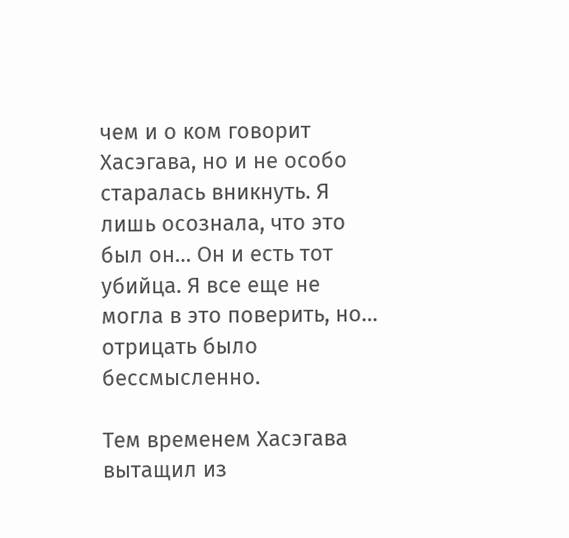чем и о ком говорит Хасэгава, но и не особо старалась вникнуть. Я лишь осознала, что это был он… Он и есть тот убийца. Я все еще не могла в это поверить, но… отрицать было бессмысленно.

Тем временем Хасэгава вытащил из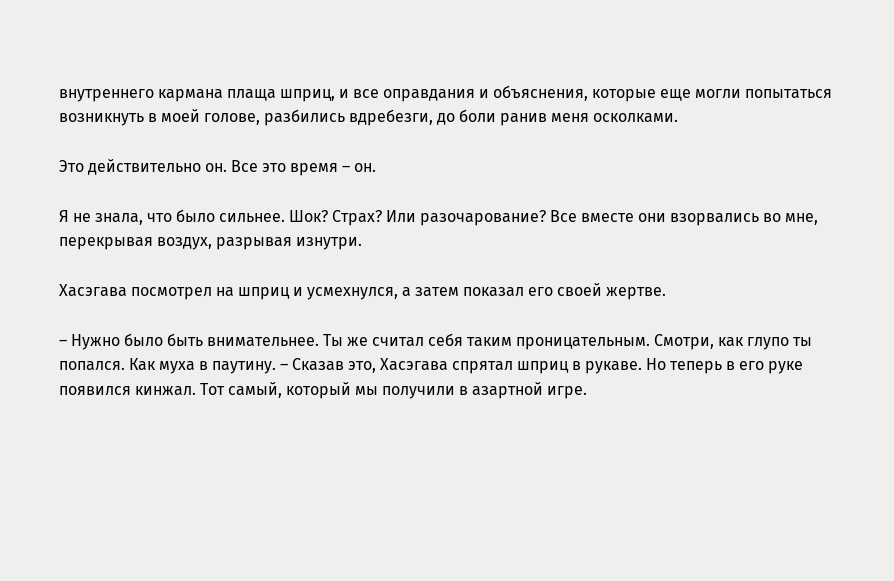внутреннего кармана плаща шприц, и все оправдания и объяснения, которые еще могли попытаться возникнуть в моей голове, разбились вдребезги, до боли ранив меня осколками.

Это действительно он. Все это время – он.

Я не знала, что было сильнее. Шок? Страх? Или разочарование? Все вместе они взорвались во мне, перекрывая воздух, разрывая изнутри.

Хасэгава посмотрел на шприц и усмехнулся, а затем показал его своей жертве.

– Нужно было быть внимательнее. Ты же считал себя таким проницательным. Смотри, как глупо ты попался. Как муха в паутину. – Сказав это, Хасэгава спрятал шприц в рукаве. Но теперь в его руке появился кинжал. Тот самый, который мы получили в азартной игре.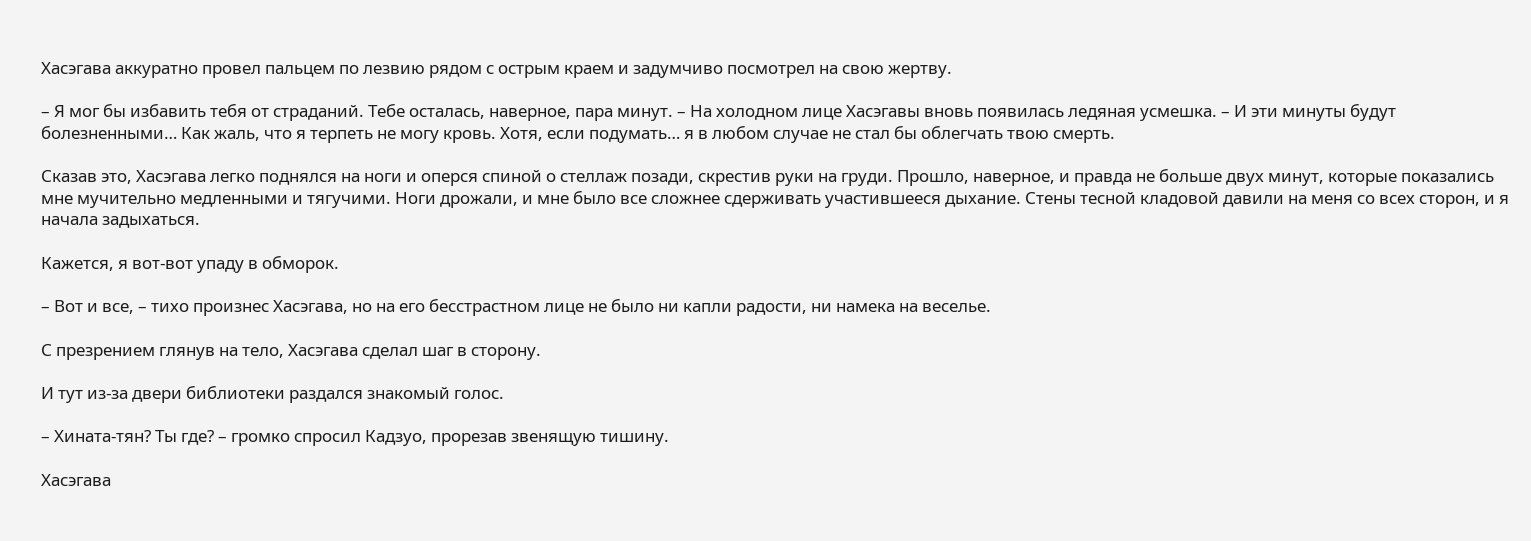Хасэгава аккуратно провел пальцем по лезвию рядом с острым краем и задумчиво посмотрел на свою жертву.

– Я мог бы избавить тебя от страданий. Тебе осталась, наверное, пара минут. – На холодном лице Хасэгавы вновь появилась ледяная усмешка. – И эти минуты будут болезненными… Как жаль, что я терпеть не могу кровь. Хотя, если подумать… я в любом случае не стал бы облегчать твою смерть.

Сказав это, Хасэгава легко поднялся на ноги и оперся спиной о стеллаж позади, скрестив руки на груди. Прошло, наверное, и правда не больше двух минут, которые показались мне мучительно медленными и тягучими. Ноги дрожали, и мне было все сложнее сдерживать участившееся дыхание. Стены тесной кладовой давили на меня со всех сторон, и я начала задыхаться.

Кажется, я вот-вот упаду в обморок.

– Вот и все, – тихо произнес Хасэгава, но на его бесстрастном лице не было ни капли радости, ни намека на веселье.

С презрением глянув на тело, Хасэгава сделал шаг в сторону.

И тут из-за двери библиотеки раздался знакомый голос.

– Хината-тян? Ты где? – громко спросил Кадзуо, прорезав звенящую тишину.

Хасэгава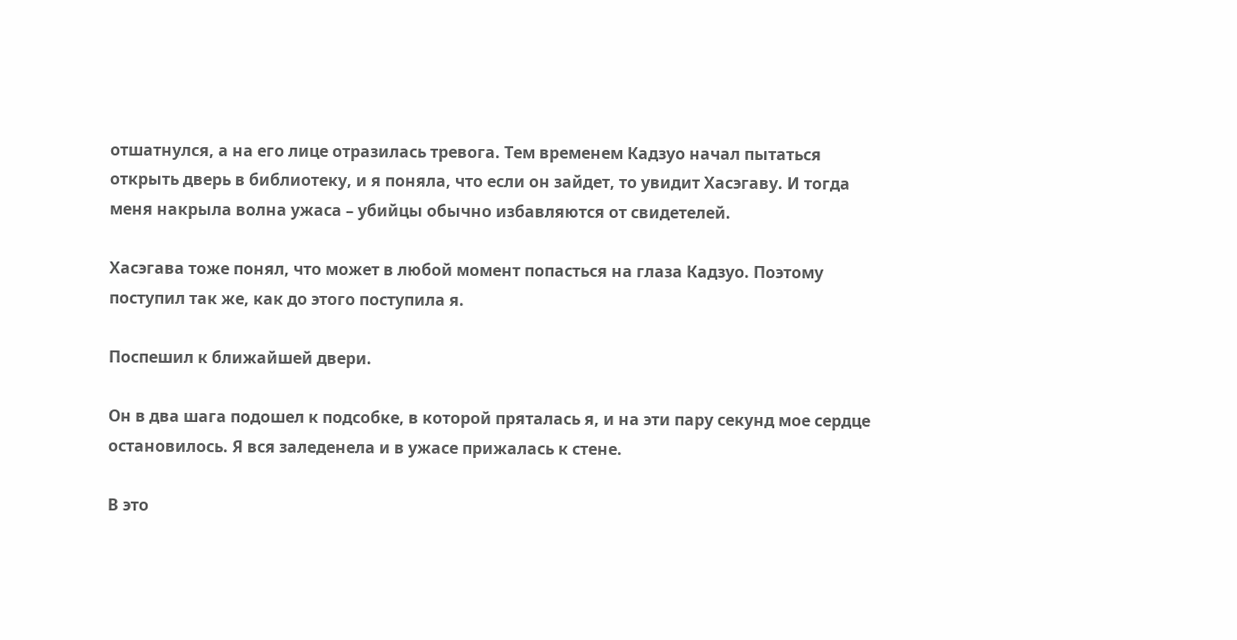отшатнулся, а на его лице отразилась тревога. Тем временем Кадзуо начал пытаться открыть дверь в библиотеку, и я поняла, что если он зайдет, то увидит Хасэгаву. И тогда меня накрыла волна ужаса – убийцы обычно избавляются от свидетелей.

Хасэгава тоже понял, что может в любой момент попасться на глаза Кадзуо. Поэтому поступил так же, как до этого поступила я.

Поспешил к ближайшей двери.

Он в два шага подошел к подсобке, в которой пряталась я, и на эти пару секунд мое сердце остановилось. Я вся заледенела и в ужасе прижалась к стене.

В это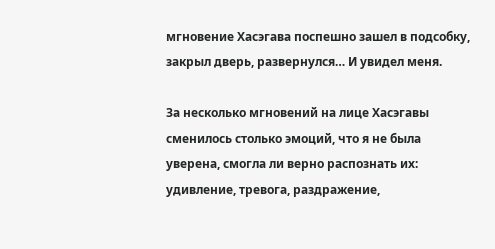мгновение Хасэгава поспешно зашел в подсобку, закрыл дверь, развернулся… И увидел меня.

За несколько мгновений на лице Хасэгавы сменилось столько эмоций, что я не была уверена, смогла ли верно распознать их: удивление, тревога, раздражение,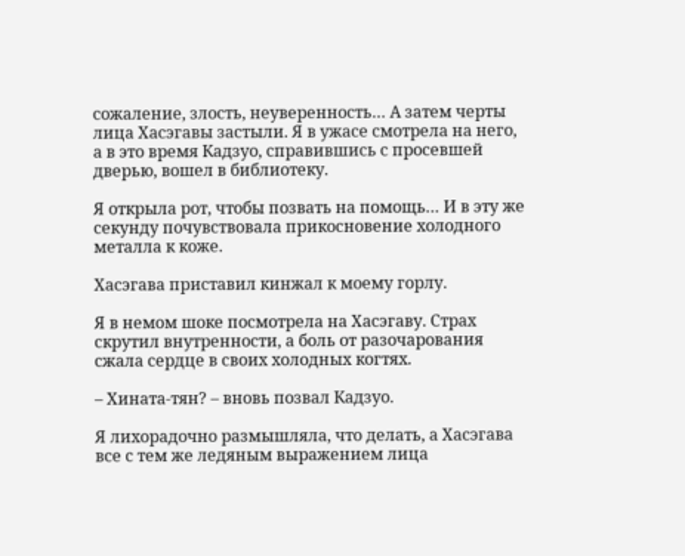сожаление, злость, неуверенность… А затем черты лица Хасэгавы застыли. Я в ужасе смотрела на него, а в это время Кадзуо, справившись с просевшей дверью, вошел в библиотеку.

Я открыла рот, чтобы позвать на помощь… И в эту же секунду почувствовала прикосновение холодного металла к коже.

Хасэгава приставил кинжал к моему горлу.

Я в немом шоке посмотрела на Хасэгаву. Страх скрутил внутренности, а боль от разочарования сжала сердце в своих холодных когтях.

– Хината-тян? – вновь позвал Кадзуо.

Я лихорадочно размышляла, что делать, а Хасэгава все с тем же ледяным выражением лица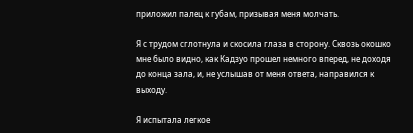приложил палец к губам, призывая меня молчать.

Я с трудом сглотнула и скосила глаза в сторону. Сквозь окошко мне было видно, как Кадзуо прошел немного вперед, не доходя до конца зала, и, не услышав от меня ответа, направился к выходу.

Я испытала легкое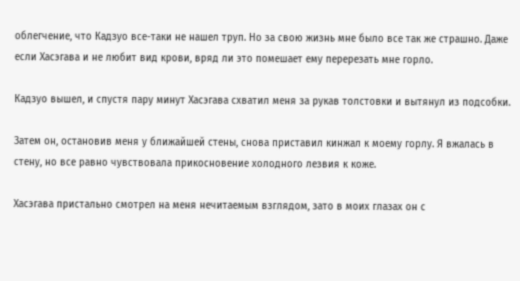облегчение, что Кадзуо все-таки не нашел труп. Но за свою жизнь мне было все так же страшно. Даже если Хасэгава и не любит вид крови, вряд ли это помешает ему перерезать мне горло.

Кадзуо вышел, и спустя пару минут Хасэгава схватил меня за рукав толстовки и вытянул из подсобки.

Затем он, остановив меня у ближайшей стены, снова приставил кинжал к моему горлу. Я вжалась в стену, но все равно чувствовала прикосновение холодного лезвия к коже.

Хасэгава пристально смотрел на меня нечитаемым взглядом, зато в моих глазах он с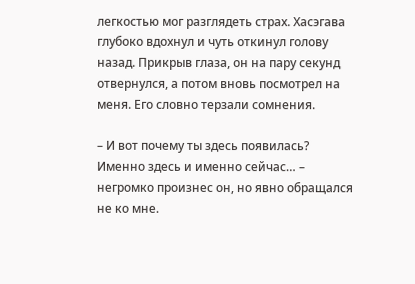легкостью мог разглядеть страх. Хасэгава глубоко вдохнул и чуть откинул голову назад. Прикрыв глаза, он на пару секунд отвернулся, а потом вновь посмотрел на меня. Его словно терзали сомнения.

– И вот почему ты здесь появилась? Именно здесь и именно сейчас… – негромко произнес он, но явно обращался не ко мне.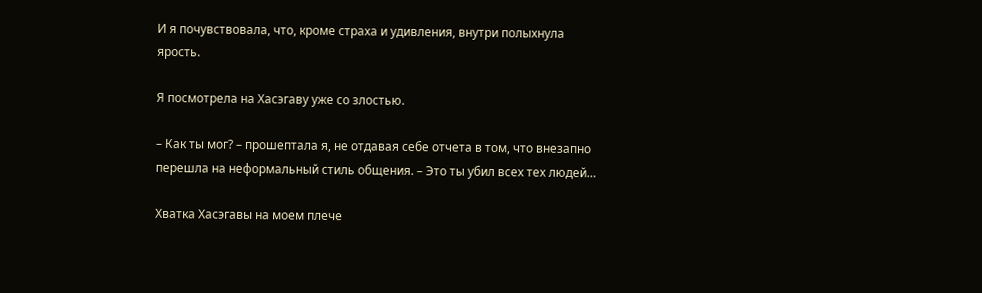И я почувствовала, что, кроме страха и удивления, внутри полыхнула ярость.

Я посмотрела на Хасэгаву уже со злостью.

– Как ты мог? – прошептала я, не отдавая себе отчета в том, что внезапно перешла на неформальный стиль общения. – Это ты убил всех тех людей…

Хватка Хасэгавы на моем плече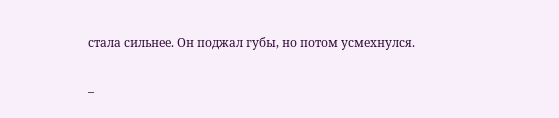стала сильнее. Он поджал губы, но потом усмехнулся.

–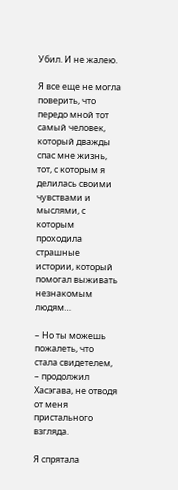Убил. И не жалею.

Я все еще не могла поверить, что передо мной тот самый человек, который дважды спас мне жизнь, тот, с которым я делилась своими чувствами и мыслями, с которым проходила страшные истории, который помогал выживать незнакомым людям…

– Но ты можешь пожалеть, что стала свидетелем, – продолжил Хасэгава, не отводя от меня пристального взгляда.

Я спрятала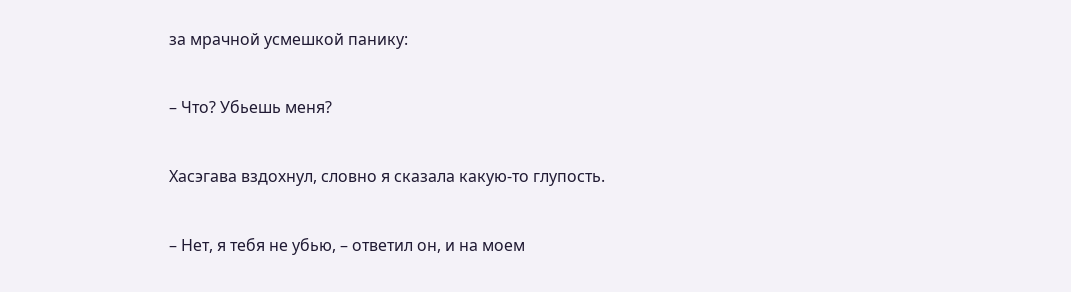за мрачной усмешкой панику:

– Что? Убьешь меня?

Хасэгава вздохнул, словно я сказала какую-то глупость.

– Нет, я тебя не убью, – ответил он, и на моем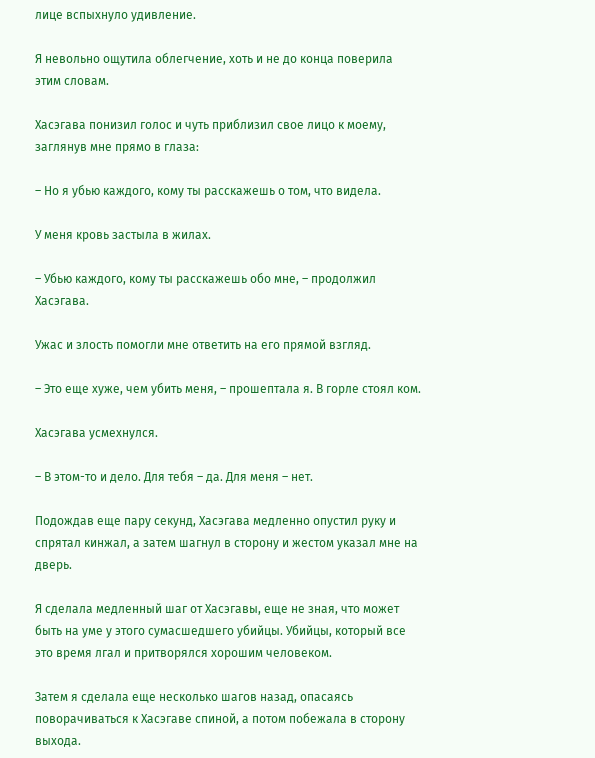лице вспыхнуло удивление.

Я невольно ощутила облегчение, хоть и не до конца поверила этим словам.

Хасэгава понизил голос и чуть приблизил свое лицо к моему, заглянув мне прямо в глаза:

– Но я убью каждого, кому ты расскажешь о том, что видела.

У меня кровь застыла в жилах.

– Убью каждого, кому ты расскажешь обо мне, – продолжил Хасэгава.

Ужас и злость помогли мне ответить на его прямой взгляд.

– Это еще хуже, чем убить меня, – прошептала я. В горле стоял ком.

Хасэгава усмехнулся.

– В этом-то и дело. Для тебя – да. Для меня – нет.

Подождав еще пару секунд, Хасэгава медленно опустил руку и спрятал кинжал, а затем шагнул в сторону и жестом указал мне на дверь.

Я сделала медленный шаг от Хасэгавы, еще не зная, что может быть на уме у этого сумасшедшего убийцы. Убийцы, который все это время лгал и притворялся хорошим человеком.

Затем я сделала еще несколько шагов назад, опасаясь поворачиваться к Хасэгаве спиной, а потом побежала в сторону выхода.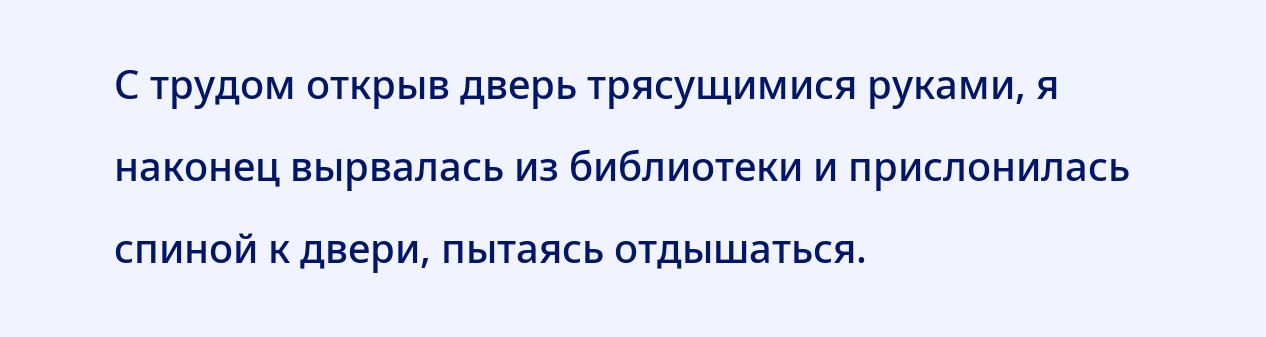С трудом открыв дверь трясущимися руками, я наконец вырвалась из библиотеки и прислонилась спиной к двери, пытаясь отдышаться.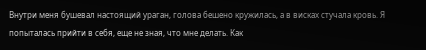Внутри меня бушевал настоящий ураган, голова бешено кружилась, а в висках стучала кровь. Я попыталась прийти в себя, еще не зная, что мне делать. Как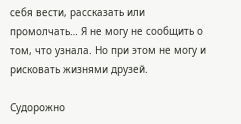себя вести, рассказать или промолчать… Я не могу не сообщить о том, что узнала. Но при этом не могу и рисковать жизнями друзей.

Судорожно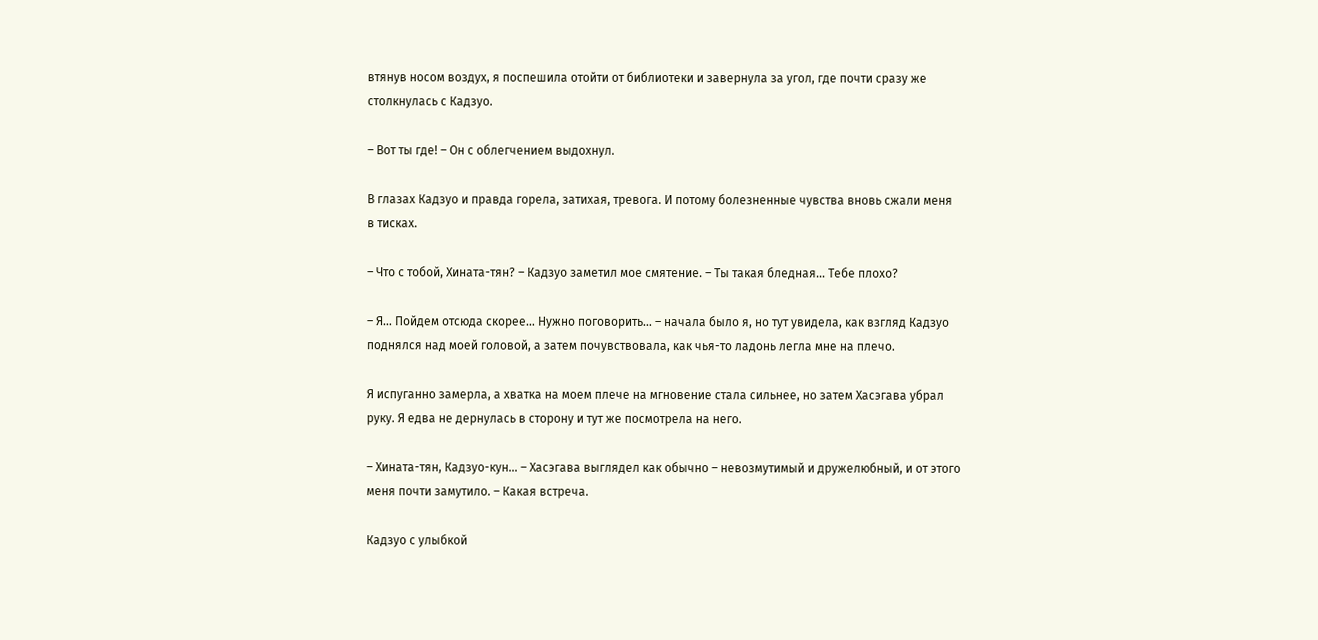втянув носом воздух, я поспешила отойти от библиотеки и завернула за угол, где почти сразу же столкнулась с Кадзуо.

– Вот ты где! – Он с облегчением выдохнул.

В глазах Кадзуо и правда горела, затихая, тревога. И потому болезненные чувства вновь сжали меня в тисках.

– Что с тобой, Хината-тян? – Кадзуо заметил мое смятение. – Ты такая бледная… Тебе плохо?

– Я… Пойдем отсюда скорее… Нужно поговорить… – начала было я, но тут увидела, как взгляд Кадзуо поднялся над моей головой, а затем почувствовала, как чья-то ладонь легла мне на плечо.

Я испуганно замерла, а хватка на моем плече на мгновение стала сильнее, но затем Хасэгава убрал руку. Я едва не дернулась в сторону и тут же посмотрела на него.

– Хината-тян, Кадзуо-кун… – Хасэгава выглядел как обычно – невозмутимый и дружелюбный, и от этого меня почти замутило. – Какая встреча.

Кадзуо с улыбкой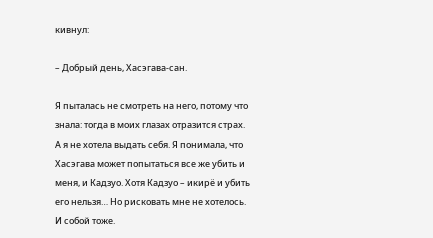кивнул:

– Добрый день, Хасэгава-сан.

Я пыталась не смотреть на него, потому что знала: тогда в моих глазах отразится страх. А я не хотела выдать себя. Я понимала, что Хасэгава может попытаться все же убить и меня, и Кадзуо. Хотя Кадзуо – икирё и убить его нельзя… Но рисковать мне не хотелось. И собой тоже.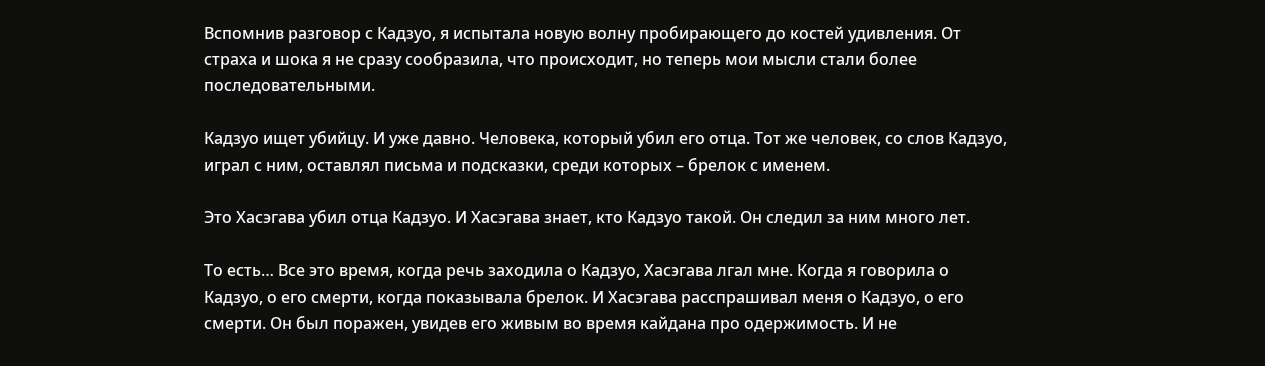Вспомнив разговор с Кадзуо, я испытала новую волну пробирающего до костей удивления. От страха и шока я не сразу сообразила, что происходит, но теперь мои мысли стали более последовательными.

Кадзуо ищет убийцу. И уже давно. Человека, который убил его отца. Тот же человек, со слов Кадзуо, играл с ним, оставлял письма и подсказки, среди которых – брелок с именем.

Это Хасэгава убил отца Кадзуо. И Хасэгава знает, кто Кадзуо такой. Он следил за ним много лет.

То есть… Все это время, когда речь заходила о Кадзуо, Хасэгава лгал мне. Когда я говорила о Кадзуо, о его смерти, когда показывала брелок. И Хасэгава расспрашивал меня о Кадзуо, о его смерти. Он был поражен, увидев его живым во время кайдана про одержимость. И не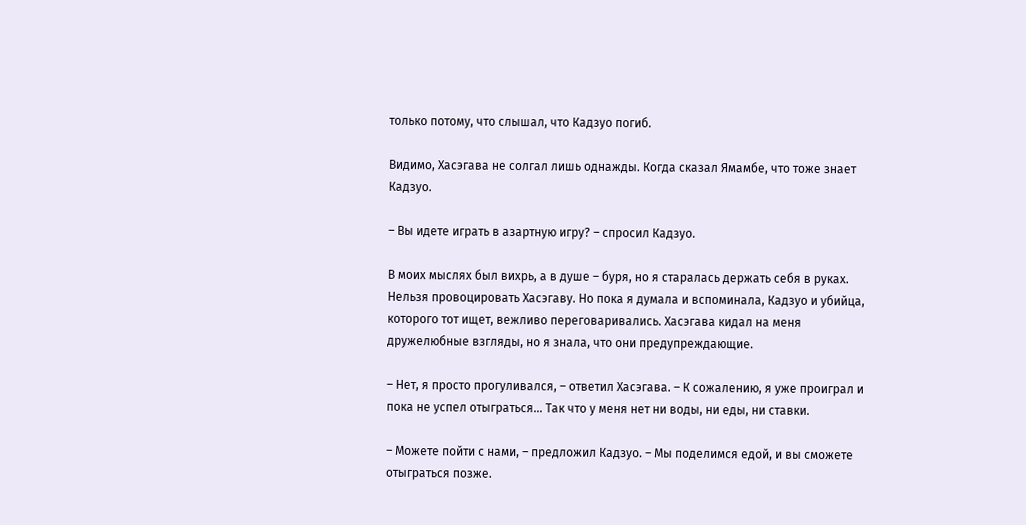только потому, что слышал, что Кадзуо погиб.

Видимо, Хасэгава не солгал лишь однажды. Когда сказал Ямамбе, что тоже знает Кадзуо.

– Вы идете играть в азартную игру? – спросил Кадзуо.

В моих мыслях был вихрь, а в душе – буря, но я старалась держать себя в руках. Нельзя провоцировать Хасэгаву. Но пока я думала и вспоминала, Кадзуо и убийца, которого тот ищет, вежливо переговаривались. Хасэгава кидал на меня дружелюбные взгляды, но я знала, что они предупреждающие.

– Нет, я просто прогуливался, – ответил Хасэгава. – К сожалению, я уже проиграл и пока не успел отыграться… Так что у меня нет ни воды, ни еды, ни ставки.

– Можете пойти с нами, – предложил Кадзуо. – Мы поделимся едой, и вы сможете отыграться позже.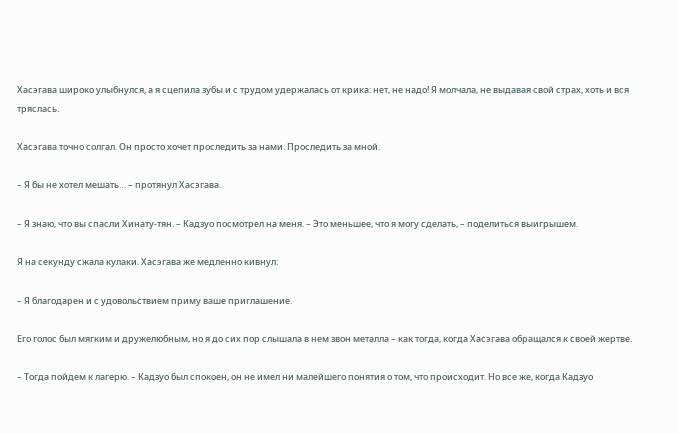Хасэгава широко улыбнулся, а я сцепила зубы и с трудом удержалась от крика: нет, не надо! Я молчала, не выдавая свой страх, хоть и вся тряслась.

Хасэгава точно солгал. Он просто хочет проследить за нами. Проследить за мной.

– Я бы не хотел мешать… – протянул Хасэгава.

– Я знаю, что вы спасли Хинату-тян. – Кадзуо посмотрел на меня. – Это меньшее, что я могу сделать, – поделиться выигрышем.

Я на секунду сжала кулаки. Хасэгава же медленно кивнул:

– Я благодарен и с удовольствием приму ваше приглашение.

Его голос был мягким и дружелюбным, но я до сих пор слышала в нем звон металла – как тогда, когда Хасэгава обращался к своей жертве.

– Тогда пойдем к лагерю. – Кадзуо был спокоен, он не имел ни малейшего понятия о том, что происходит. Но все же, когда Кадзуо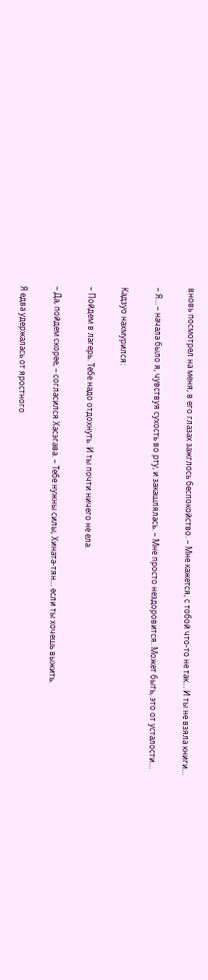вновь посмотрел на меня, в его глазах зажглось беспокойство. – Мне кажется, с тобой что-то не так… И ты не взяла книги…

– Я… – начала было я, чувствуя сухость во рту, и закашлялась. – Мне просто нездоровится. Может быть, это от усталости…

Кадзуо нахмурился:

– Пойдем в лагерь. Тебе надо отдохнуть. И ты почти ничего не ела.

– Да, пойдем скорее, – согласился Хасэгава. – Тебе нужны силы, Хината-тян… если ты хочешь выжить.

Я едва удержалась от яростного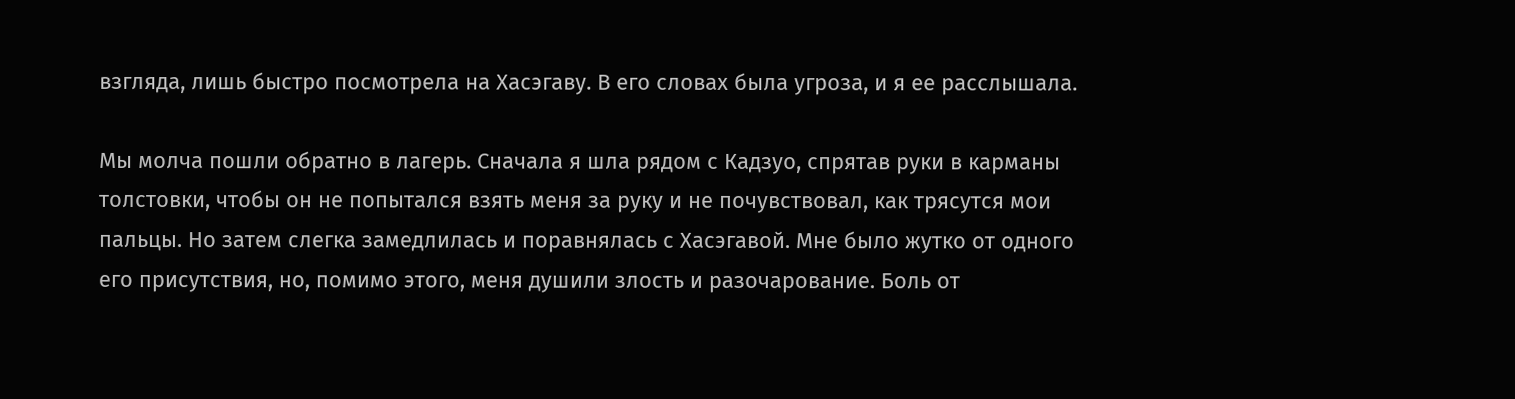взгляда, лишь быстро посмотрела на Хасэгаву. В его словах была угроза, и я ее расслышала.

Мы молча пошли обратно в лагерь. Сначала я шла рядом с Кадзуо, спрятав руки в карманы толстовки, чтобы он не попытался взять меня за руку и не почувствовал, как трясутся мои пальцы. Но затем слегка замедлилась и поравнялась с Хасэгавой. Мне было жутко от одного его присутствия, но, помимо этого, меня душили злость и разочарование. Боль от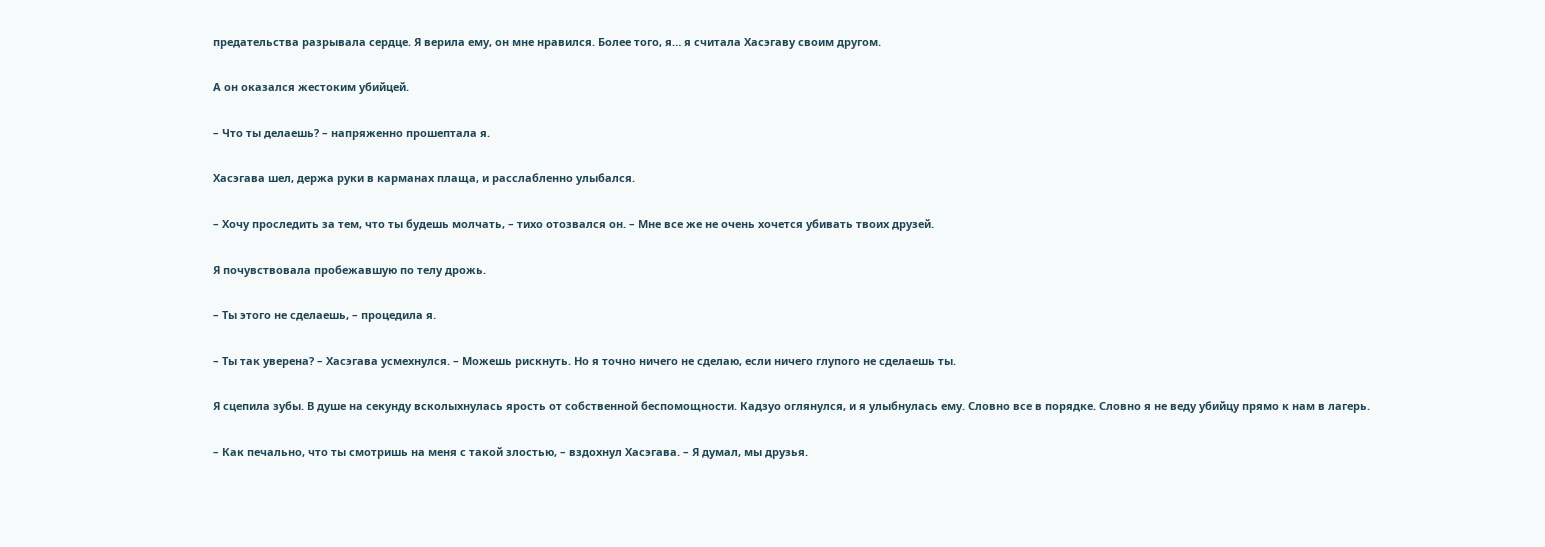предательства разрывала сердце. Я верила ему, он мне нравился. Более того, я… я считала Хасэгаву своим другом.

А он оказался жестоким убийцей.

– Что ты делаешь? – напряженно прошептала я.

Хасэгава шел, держа руки в карманах плаща, и расслабленно улыбался.

– Хочу проследить за тем, что ты будешь молчать, – тихо отозвался он. – Мне все же не очень хочется убивать твоих друзей.

Я почувствовала пробежавшую по телу дрожь.

– Ты этого не сделаешь, – процедила я.

– Ты так уверена? – Хасэгава усмехнулся. – Можешь рискнуть. Но я точно ничего не сделаю, если ничего глупого не сделаешь ты.

Я сцепила зубы. В душе на секунду всколыхнулась ярость от собственной беспомощности. Кадзуо оглянулся, и я улыбнулась ему. Словно все в порядке. Словно я не веду убийцу прямо к нам в лагерь.

– Как печально, что ты смотришь на меня с такой злостью, – вздохнул Хасэгава. – Я думал, мы друзья.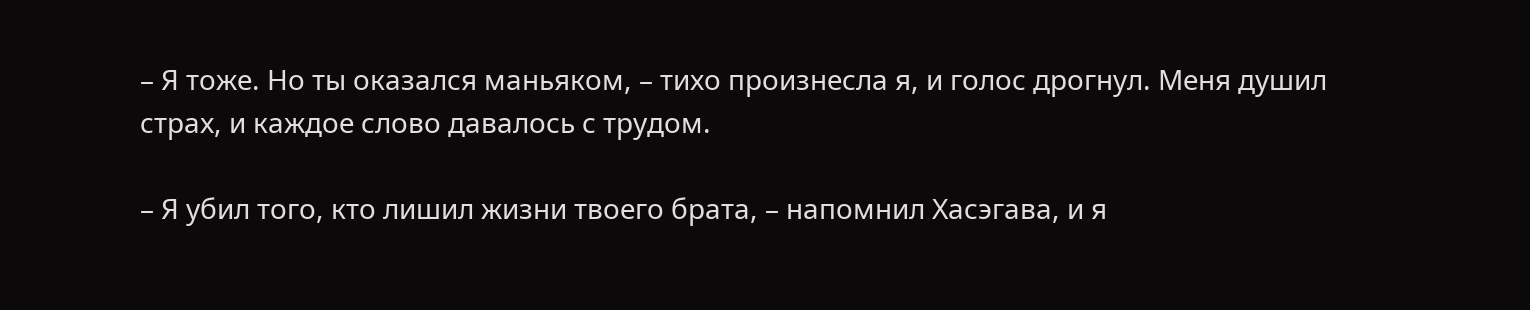– Я тоже. Но ты оказался маньяком, – тихо произнесла я, и голос дрогнул. Меня душил страх, и каждое слово давалось с трудом.

– Я убил того, кто лишил жизни твоего брата, – напомнил Хасэгава, и я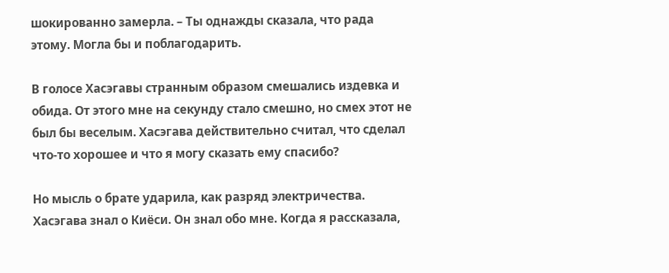шокированно замерла. – Ты однажды сказала, что рада этому. Могла бы и поблагодарить.

В голосе Хасэгавы странным образом смешались издевка и обида. От этого мне на секунду стало смешно, но смех этот не был бы веселым. Хасэгава действительно считал, что сделал что-то хорошее и что я могу сказать ему спасибо?

Но мысль о брате ударила, как разряд электричества. Хасэгава знал о Киёси. Он знал обо мне. Когда я рассказала,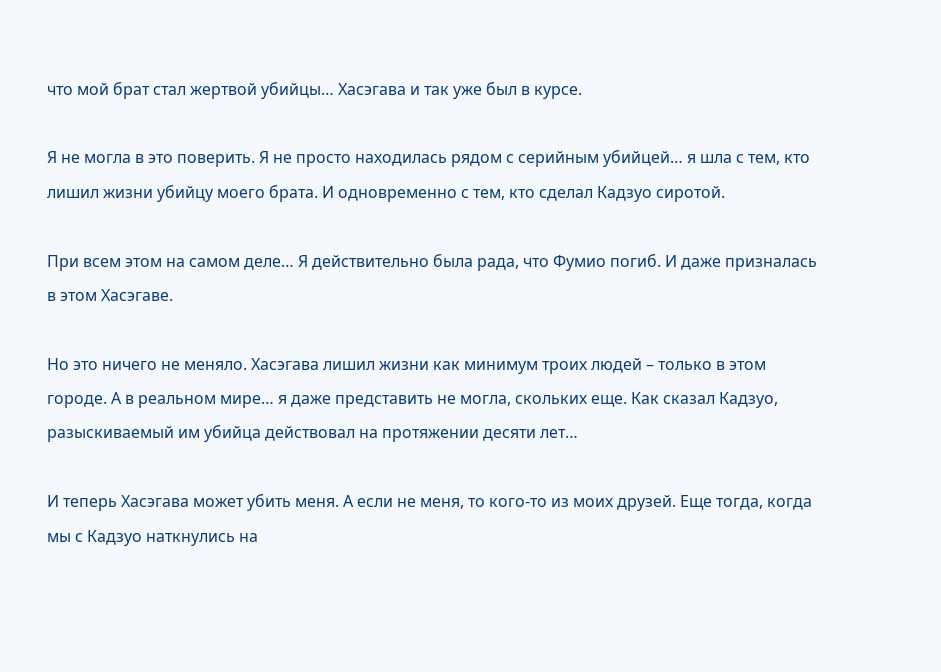что мой брат стал жертвой убийцы… Хасэгава и так уже был в курсе.

Я не могла в это поверить. Я не просто находилась рядом с серийным убийцей… я шла с тем, кто лишил жизни убийцу моего брата. И одновременно с тем, кто сделал Кадзуо сиротой.

При всем этом на самом деле… Я действительно была рада, что Фумио погиб. И даже призналась в этом Хасэгаве.

Но это ничего не меняло. Хасэгава лишил жизни как минимум троих людей – только в этом городе. А в реальном мире… я даже представить не могла, скольких еще. Как сказал Кадзуо, разыскиваемый им убийца действовал на протяжении десяти лет…

И теперь Хасэгава может убить меня. А если не меня, то кого-то из моих друзей. Еще тогда, когда мы с Кадзуо наткнулись на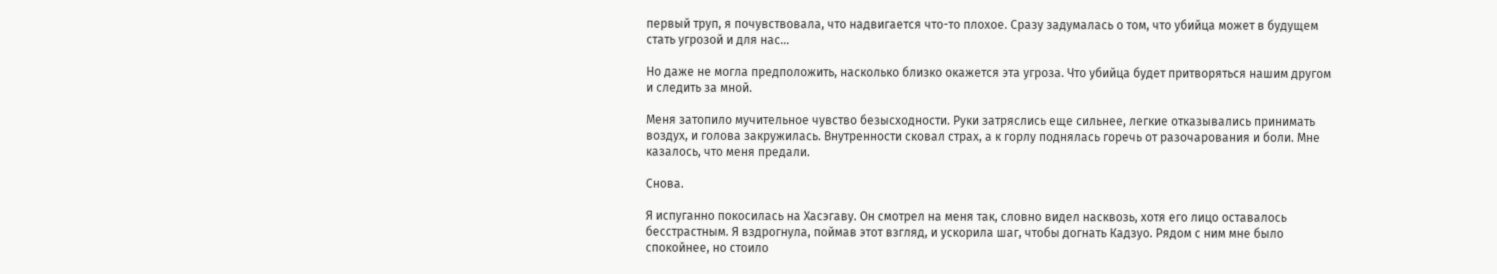первый труп, я почувствовала, что надвигается что-то плохое. Сразу задумалась о том, что убийца может в будущем стать угрозой и для нас…

Но даже не могла предположить, насколько близко окажется эта угроза. Что убийца будет притворяться нашим другом и следить за мной.

Меня затопило мучительное чувство безысходности. Руки затряслись еще сильнее, легкие отказывались принимать воздух, и голова закружилась. Внутренности сковал страх, а к горлу поднялась горечь от разочарования и боли. Мне казалось, что меня предали.

Снова.

Я испуганно покосилась на Хасэгаву. Он смотрел на меня так, словно видел насквозь, хотя его лицо оставалось бесстрастным. Я вздрогнула, поймав этот взгляд, и ускорила шаг, чтобы догнать Кадзуо. Рядом с ним мне было спокойнее, но стоило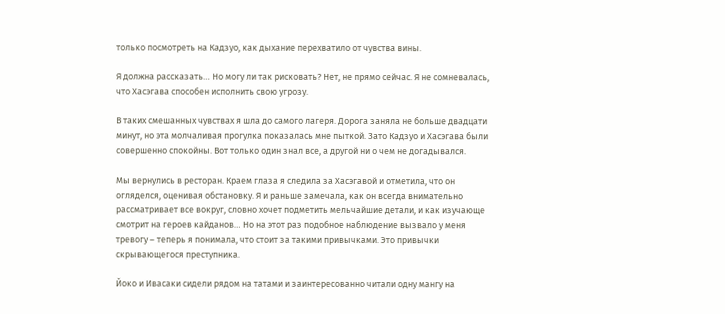только посмотреть на Кадзуо, как дыхание перехватило от чувства вины.

Я должна рассказать… Но могу ли так рисковать? Нет, не прямо сейчас. Я не сомневалась, что Хасэгава способен исполнить свою угрозу.

В таких смешанных чувствах я шла до самого лагеря. Дорога заняла не больше двадцати минут, но эта молчаливая прогулка показалась мне пыткой. Зато Кадзуо и Хасэгава были совершенно спокойны. Вот только один знал все, а другой ни о чем не догадывался.

Мы вернулись в ресторан. Краем глаза я следила за Хасэгавой и отметила, что он огляделся, оценивая обстановку. Я и раньше замечала, как он всегда внимательно рассматривает все вокруг, словно хочет подметить мельчайшие детали, и как изучающе смотрит на героев кайданов… Но на этот раз подобное наблюдение вызвало у меня тревогу – теперь я понимала, что стоит за такими привычками. Это привычки скрывающегося преступника.

Йоко и Ивасаки сидели рядом на татами и заинтересованно читали одну мангу на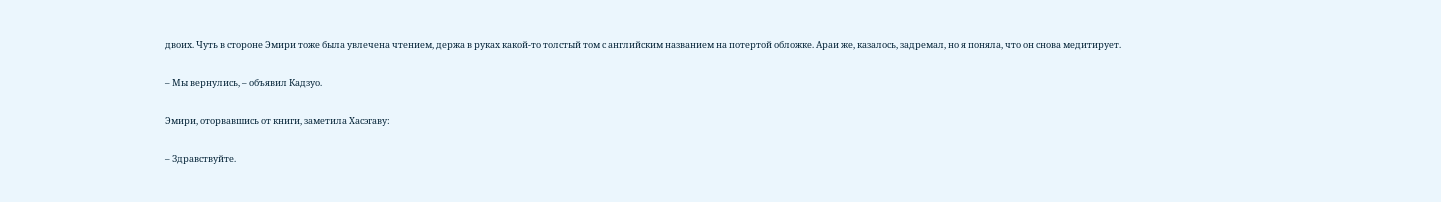двоих. Чуть в стороне Эмири тоже была увлечена чтением, держа в руках какой-то толстый том с английским названием на потертой обложке. Араи же, казалось, задремал, но я поняла, что он снова медитирует.

– Мы вернулись, – объявил Кадзуо.

Эмири, оторвавшись от книги, заметила Хасэгаву:

– Здравствуйте.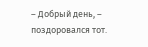– Добрый день, – поздоровался тот.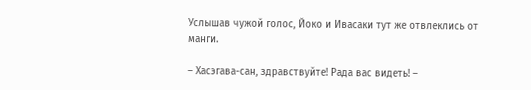Услышав чужой голос, Йоко и Ивасаки тут же отвлеклись от манги.

– Хасэгава-сан, здравствуйте! Рада вас видеть! –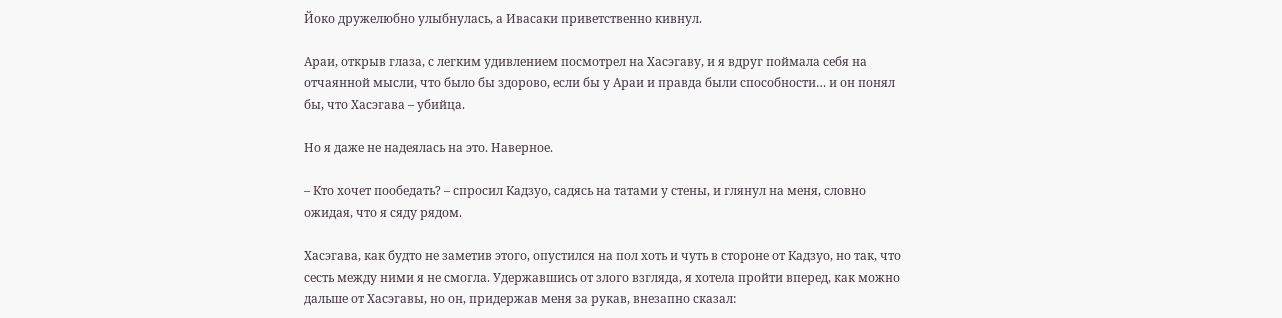Йоко дружелюбно улыбнулась, а Ивасаки приветственно кивнул.

Араи, открыв глаза, с легким удивлением посмотрел на Хасэгаву, и я вдруг поймала себя на отчаянной мысли, что было бы здорово, если бы у Араи и правда были способности… и он понял бы, что Хасэгава – убийца.

Но я даже не надеялась на это. Наверное.

– Кто хочет пообедать? – спросил Кадзуо, садясь на татами у стены, и глянул на меня, словно ожидая, что я сяду рядом.

Хасэгава, как будто не заметив этого, опустился на пол хоть и чуть в стороне от Кадзуо, но так, что сесть между ними я не смогла. Удержавшись от злого взгляда, я хотела пройти вперед, как можно дальше от Хасэгавы, но он, придержав меня за рукав, внезапно сказал: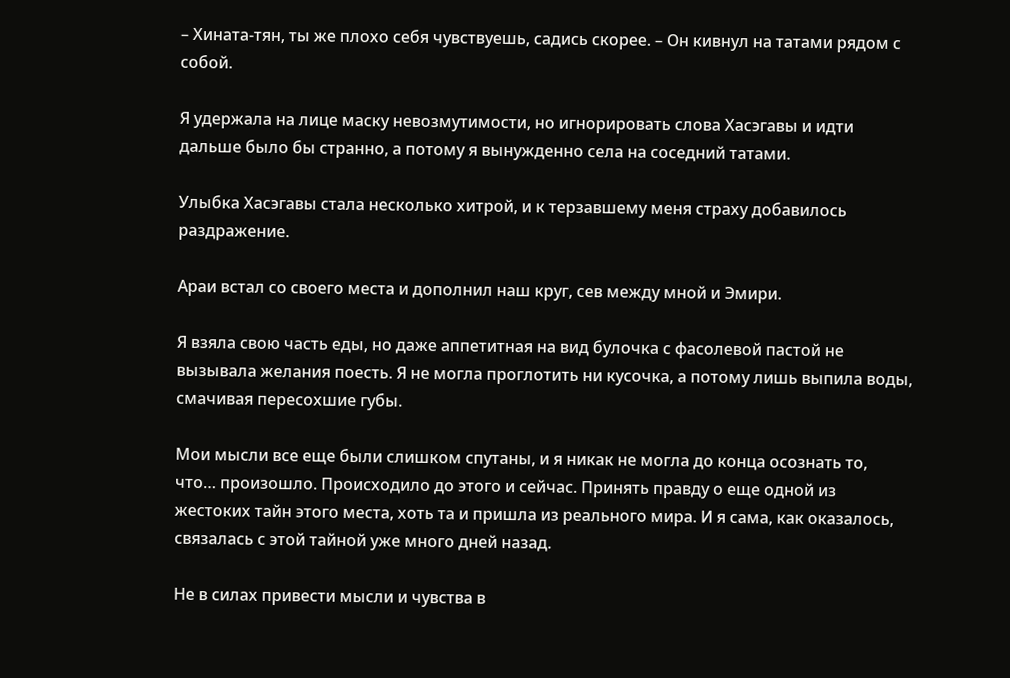– Хината-тян, ты же плохо себя чувствуешь, садись скорее. – Он кивнул на татами рядом с собой.

Я удержала на лице маску невозмутимости, но игнорировать слова Хасэгавы и идти дальше было бы странно, а потому я вынужденно села на соседний татами.

Улыбка Хасэгавы стала несколько хитрой, и к терзавшему меня страху добавилось раздражение.

Араи встал со своего места и дополнил наш круг, сев между мной и Эмири.

Я взяла свою часть еды, но даже аппетитная на вид булочка с фасолевой пастой не вызывала желания поесть. Я не могла проглотить ни кусочка, а потому лишь выпила воды, смачивая пересохшие губы.

Мои мысли все еще были слишком спутаны, и я никак не могла до конца осознать то, что… произошло. Происходило до этого и сейчас. Принять правду о еще одной из жестоких тайн этого места, хоть та и пришла из реального мира. И я сама, как оказалось, связалась с этой тайной уже много дней назад.

Не в силах привести мысли и чувства в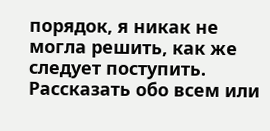порядок, я никак не могла решить, как же следует поступить. Рассказать обо всем или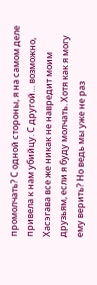промолчать? С одной стороны, я на самом деле привела к нам убийцу. С другой… возможно, Хасэгава все же никак не навредит моим друзьям, если я буду молчать. Хотя как я могу ему верить? Но ведь мы уже не раз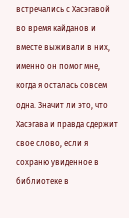встречались с Хасэгавой во время кайданов и вместе выживали в них, именно он помог мне, когда я осталась совсем одна. Значит ли это, что Хасэгава и правда сдержит свое слово, если я сохраню увиденное в библиотеке в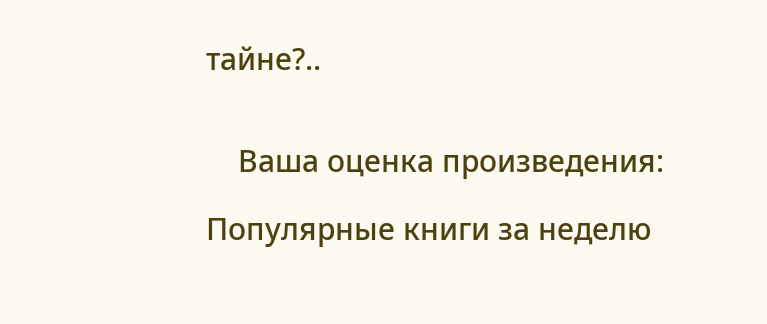тайне?..


    Ваша оценка произведения:

Популярные книги за неделю